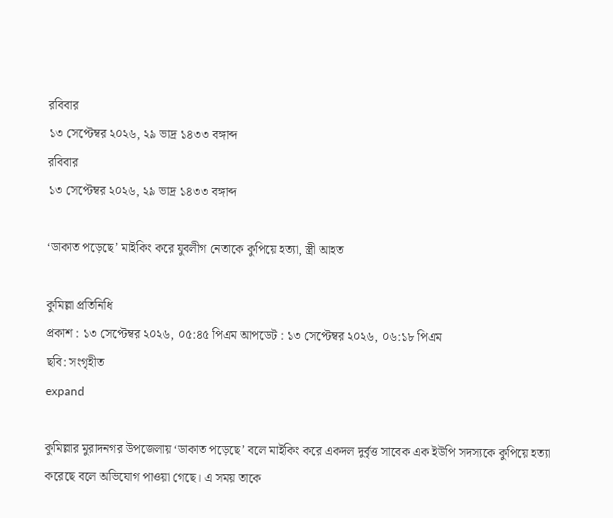রবিবার
১৩ সেপ্টেম্বর ২০২৬, ২৯ ভাদ্র ১৪৩৩ বঙ্গাব্দ
রবিবার
১৩ সেপ্টেম্বর ২০২৬, ২৯ ভাদ্র ১৪৩৩ বঙ্গাব্দ

‘ডাকাত পড়েছে’ মাইকিং করে যুবলীগ নেতাকে কুপিয়ে হত্যা, স্ত্রী আহত

কুমিল্লা প্রতিনিধি
প্রকাশ : ১৩ সেপ্টেম্বর ২০২৬, ০৫:৪৫ পিএম আপডেট : ১৩ সেপ্টেম্বর ২০২৬, ০৬:১৮ পিএম
ছবি: সংগৃহীত
expand

কুমিল্লার মুরাদনগর উপজেলায় ‘ডাকাত পড়েছে’ বলে মাইকিং করে একদল দুর্বৃত্ত সাবেক এক ইউপি সদস্যকে কুপিয়ে হত্যা করেছে বলে অভিযোগ পাওয়া গেছে। এ সময় তাকে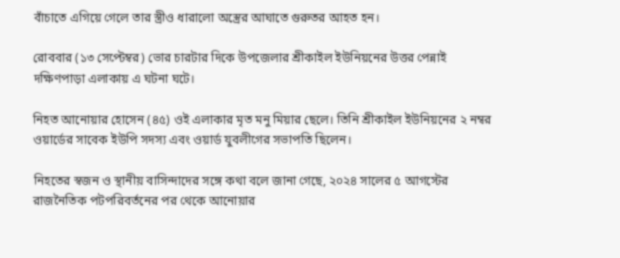বাঁচাতে এগিয়ে গেলে তার স্ত্রীও ধারালো অস্ত্রের আঘাতে গুরুতর আহত হন।

রোববার (১৩ সেপ্টেম্বর) ভোর চারটার দিকে উপজেলার শ্রীকাইল ইউনিয়নের উত্তর পেন্নাই দক্ষিণপাড়া এলাকায় এ ঘটনা ঘটে।

নিহত আনোয়ার হোসেন (৪৫) ওই এলাকার মৃত মনু মিয়ার ছেলে। তিনি শ্রীকাইল ইউনিয়নের ২ নম্বর ওয়ার্ডের সাবেক ইউপি সদস্য এবং ওয়ার্ড যুবলীগের সভাপতি ছিলেন।

নিহতের স্বজন ও স্থানীয় বাসিন্দাদের সঙ্গে কথা বলে জানা গেছে, ২০২৪ সালের ৫ আগস্টের রাজনৈতিক পটপরিবর্তনের পর থেকে আনোয়ার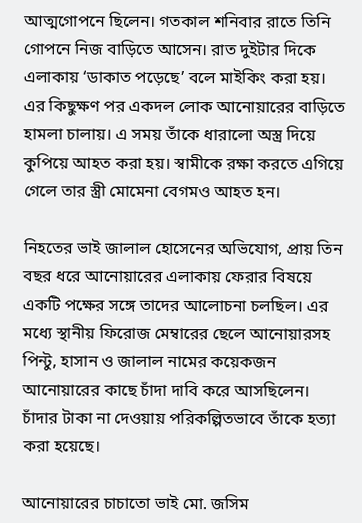আত্মগোপনে ছিলেন। গতকাল শনিবার রাতে তিনি গোপনে নিজ বাড়িতে আসেন। রাত দুইটার দিকে এলাকায় ‘ডাকাত পড়েছে’ বলে মাইকিং করা হয়। এর কিছুক্ষণ পর একদল লোক আনোয়ারের বাড়িতে হামলা চালায়। এ সময় তাঁকে ধারালো অস্ত্র দিয়ে কুপিয়ে আহত করা হয়। স্বামীকে রক্ষা করতে এগিয়ে গেলে তার স্ত্রী মোমেনা বেগমও আহত হন।

নিহতের ভাই জালাল হোসেনের অভিযোগ, প্রায় তিন বছর ধরে আনোয়ারের এলাকায় ফেরার বিষয়ে একটি পক্ষের সঙ্গে তাদের আলোচনা চলছিল। এর মধ্যে স্থানীয় ফিরোজ মেম্বারের ছেলে আনোয়ারসহ পিন্টু, হাসান ও জালাল নামের কয়েকজন আনোয়ারের কাছে চাঁদা দাবি করে আসছিলেন। চাঁদার টাকা না দেওয়ায় পরিকল্পিতভাবে তাঁকে হত্যা করা হয়েছে।

আনোয়ারের চাচাতো ভাই মো. জসিম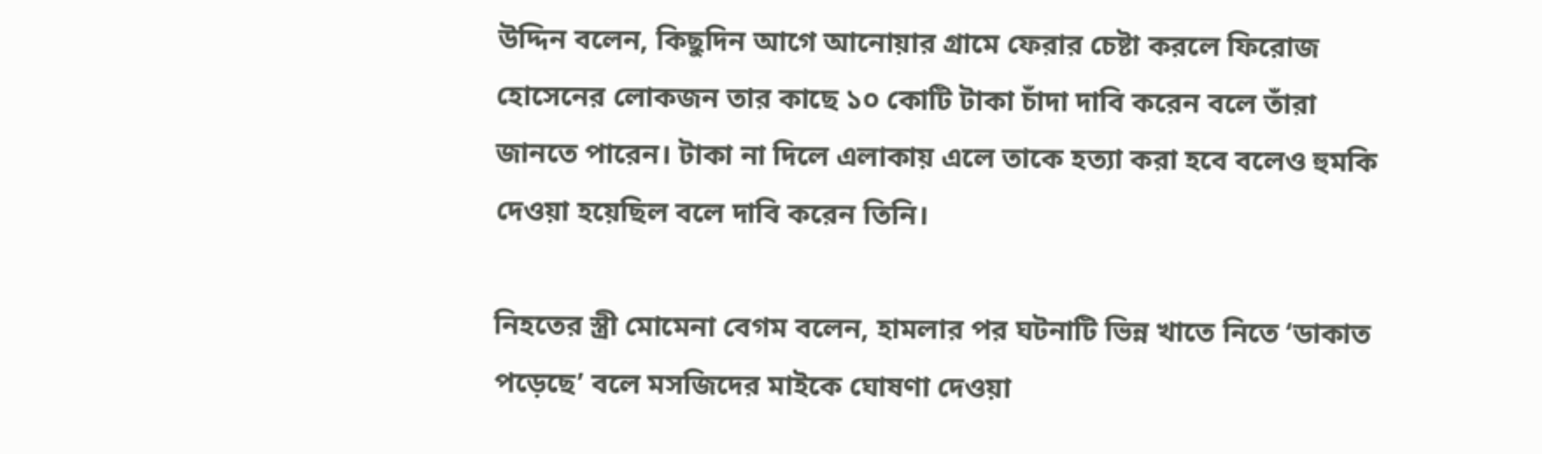উদ্দিন বলেন, কিছুদিন আগে আনোয়ার গ্রামে ফেরার চেষ্টা করলে ফিরোজ হোসেনের লোকজন তার কাছে ১০ কোটি টাকা চাঁদা দাবি করেন বলে তাঁরা জানতে পারেন। টাকা না দিলে এলাকায় এলে তাকে হত্যা করা হবে বলেও হুমকি দেওয়া হয়েছিল বলে দাবি করেন তিনি।

নিহতের স্ত্রী মোমেনা বেগম বলেন, হামলার পর ঘটনাটি ভিন্ন খাতে নিতে ‘ডাকাত পড়েছে’ বলে মসজিদের মাইকে ঘোষণা দেওয়া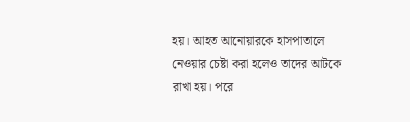হয়। আহত আনোয়ারকে হাসপাতালে নেওয়ার চেষ্টা করা হলেও তাদের আটকে রাখা হয়। পরে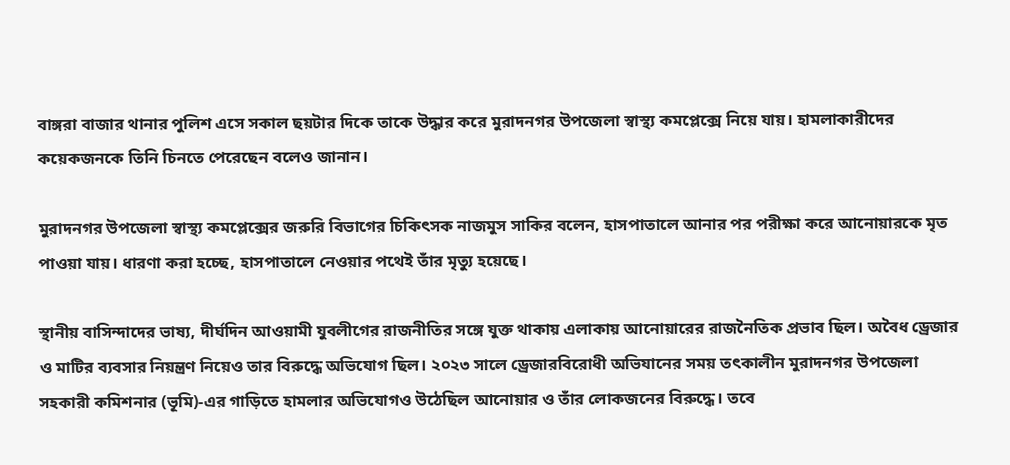বাঙ্গরা বাজার থানার পুলিশ এসে সকাল ছয়টার দিকে তাকে উদ্ধার করে মুরাদনগর উপজেলা স্বাস্থ্য কমপ্লেক্সে নিয়ে যায়। হামলাকারীদের কয়েকজনকে তিনি চিনতে পেরেছেন বলেও জানান।

মুরাদনগর উপজেলা স্বাস্থ্য কমপ্লেক্সের জরুরি বিভাগের চিকিৎসক নাজমুস সাকির বলেন, হাসপাতালে আনার পর পরীক্ষা করে আনোয়ারকে মৃত পাওয়া যায়। ধারণা করা হচ্ছে, হাসপাতালে নেওয়ার পথেই তাঁর মৃত্যু হয়েছে।

স্থানীয় বাসিন্দাদের ভাষ্য, দীর্ঘদিন আওয়ামী যুবলীগের রাজনীতির সঙ্গে যুক্ত থাকায় এলাকায় আনোয়ারের রাজনৈতিক প্রভাব ছিল। অবৈধ ড্রেজার ও মাটির ব্যবসার নিয়ন্ত্রণ নিয়েও তার বিরুদ্ধে অভিযোগ ছিল। ২০২৩ সালে ড্রেজারবিরোধী অভিযানের সময় তৎকালীন মুরাদনগর উপজেলা সহকারী কমিশনার (ভূমি)-এর গাড়িতে হামলার অভিযোগও উঠেছিল আনোয়ার ও তাঁর লোকজনের বিরুদ্ধে। তবে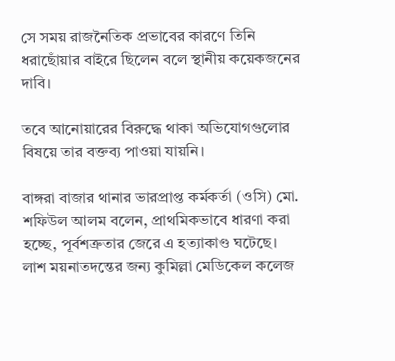সে সময় রাজনৈতিক প্রভাবের কারণে তিনি ধরাছোঁয়ার বাইরে ছিলেন বলে স্থানীয় কয়েকজনের দাবি।

তবে আনোয়ারের বিরুদ্ধে থাকা অভিযোগগুলোর বিষয়ে তার বক্তব্য পাওয়া যায়নি।

বাঙ্গরা বাজার থানার ভারপ্রাপ্ত কর্মকর্তা (ওসি) মো. শফিউল আলম বলেন, প্রাথমিকভাবে ধারণা করা হচ্ছে, পূর্বশত্রুতার জেরে এ হত্যাকাণ্ড ঘটেছে। লাশ ময়নাতদন্তের জন্য কুমিল্লা মেডিকেল কলেজ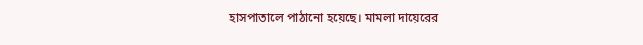হাসপাতালে পাঠানো হয়েছে। মামলা দায়েরের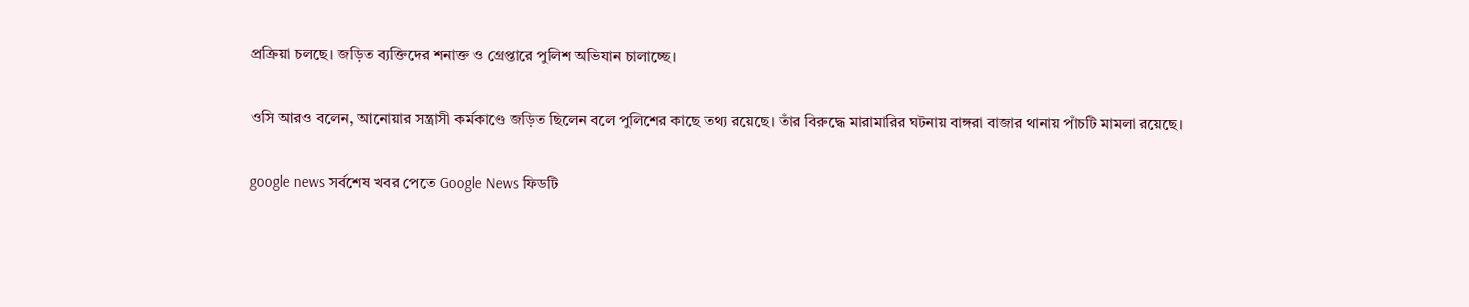প্রক্রিয়া চলছে। জড়িত ব্যক্তিদের শনাক্ত ও গ্রেপ্তারে পুলিশ অভিযান চালাচ্ছে।

ওসি আরও বলেন, আনোয়ার সন্ত্রাসী কর্মকাণ্ডে জড়িত ছিলেন বলে পুলিশের কাছে তথ্য রয়েছে। তাঁর বিরুদ্ধে মারামারির ঘটনায় বাঙ্গরা বাজার থানায় পাঁচটি মামলা রয়েছে।

google news সর্বশেষ খবর পেতে Google News ফিডটি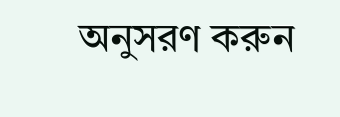অনুসরণ করুন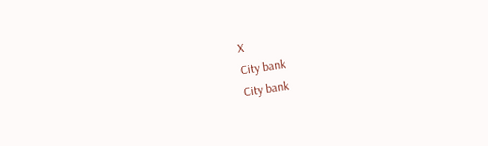X
City bank
City bank